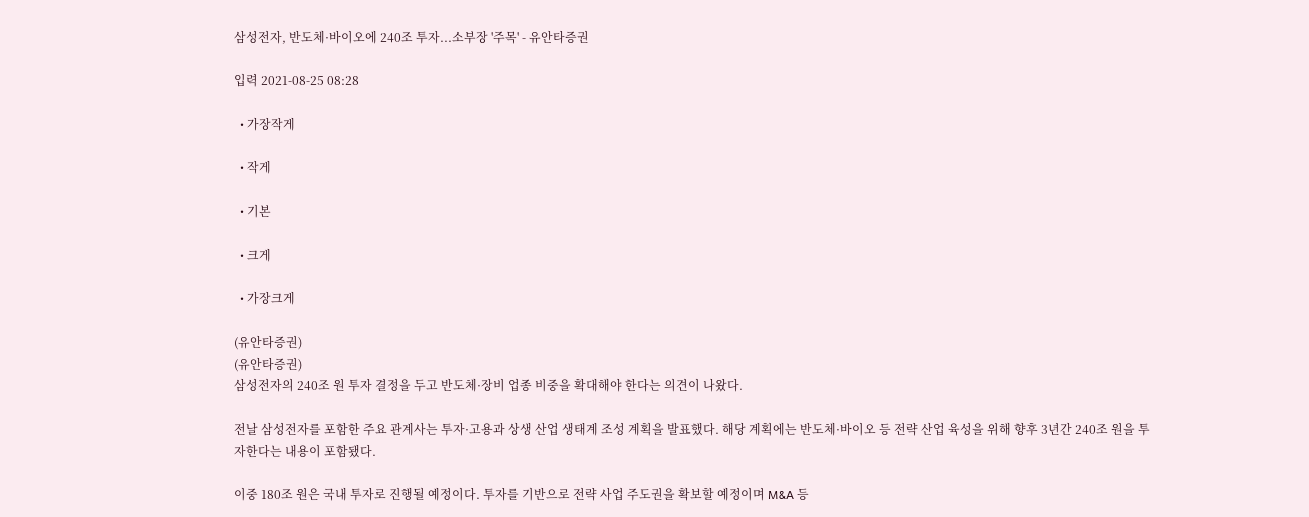삼성전자, 반도체·바이오에 240조 투자...소부장 '주목' - 유안타증권

입력 2021-08-25 08:28

  • 가장작게

  • 작게

  • 기본

  • 크게

  • 가장크게

(유안타증권)
(유안타증권)
삼성전자의 240조 원 투자 결정을 두고 반도체·장비 업종 비중을 확대해야 한다는 의견이 나왔다.

전날 삼성전자를 포함한 주요 관계사는 투자·고용과 상생 산업 생태계 조성 계획을 발표했다. 해당 계획에는 반도체·바이오 등 전략 산업 육성을 위해 향후 3년간 240조 원을 투자한다는 내용이 포함됐다.

이중 180조 원은 국내 투자로 진행될 예정이다. 투자를 기반으로 전략 사업 주도권을 확보할 예정이며 M&A 등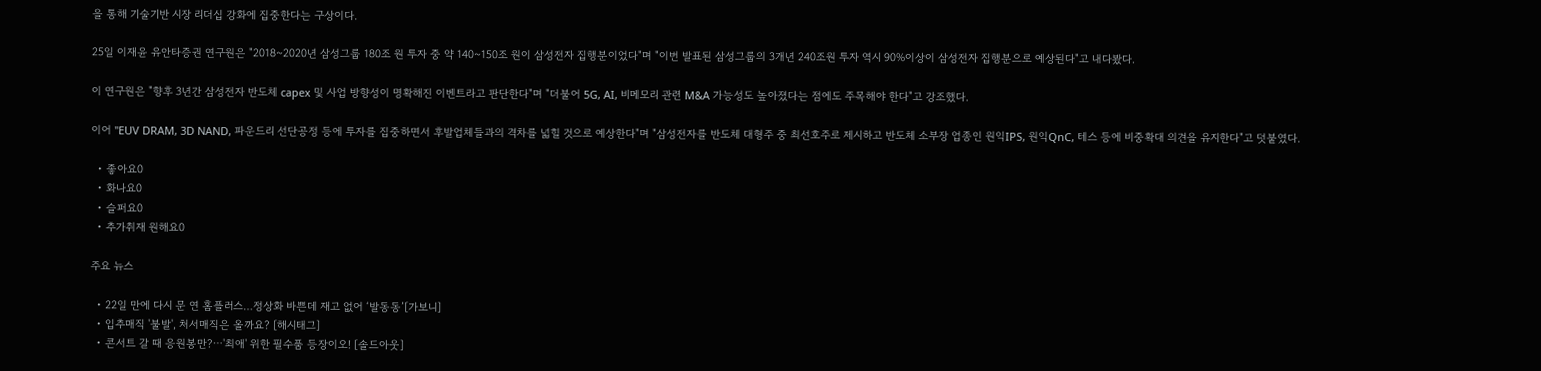을 통해 기술기반 시장 리더십 강화에 집중한다는 구상이다.

25일 이재윤 유안타증권 연구원은 "2018~2020년 삼성그룹 180조 원 투자 중 약 140~150조 원이 삼성전자 집행분이었다"며 "이번 발표된 삼성그룹의 3개년 240조원 투자 역시 90%이상이 삼성전자 집행분으로 예상된다"고 내다봤다.

이 연구원은 "향후 3년간 삼성전자 반도체 capex 및 사업 방향성이 명확해진 이벤트라고 판단한다"며 "더불어 5G, AI, 비메모리 관련 M&A 가능성도 높아졌다는 점에도 주목해야 한다"고 강조했다.

이어 "EUV DRAM, 3D NAND, 파운드리 선단공정 등에 투자를 집중하면서 후발업체들과의 격차를 넓힐 것으로 예상한다"며 "삼성전자를 반도체 대형주 중 최선호주로 제시하고 반도체 소부장 업종인 원익IPS, 원익QnC, 테스 등에 비중확대 의견을 유지한다"고 덧붙였다.

  • 좋아요0
  • 화나요0
  • 슬퍼요0
  • 추가취재 원해요0

주요 뉴스

  • 22일 만에 다시 문 연 홈플러스…정상화 바쁜데 재고 없어 ‘발동동’[가보니]
  • 입추매직 '불발', 처서매직은 올까요? [해시태그]
  • 콘서트 갈 때 응원봉만?⋯'최애' 위한 필수품 등장이오! [솔드아웃]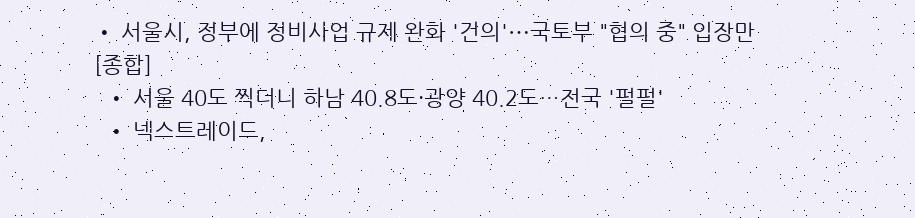• 서울시, 정부에 정비사업 규제 완화 '건의'⋯국토부 "협의 중" 입장만 [종합]
  • 서울 40도 찍더니 하남 40.8도·광양 40.2도…전국 '펄펄'
  • 넥스트레이드,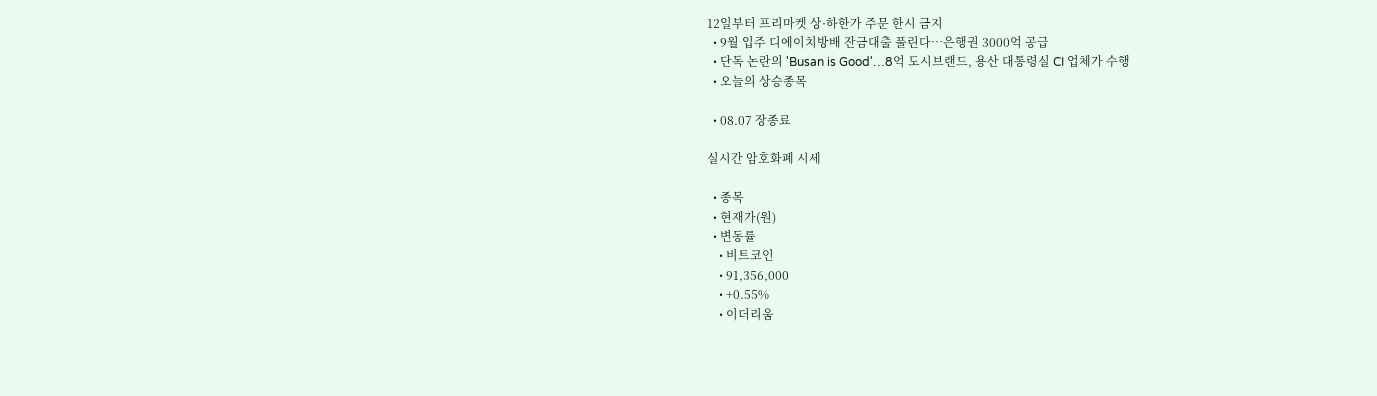12일부터 프리마켓 상·하한가 주문 한시 금지
  • 9월 입주 디에이치방배 잔금대출 풀린다…은행권 3000억 공급
  • 단독 논란의 'Busan is Good'…8억 도시브랜드, 용산 대통령실 CI 업체가 수행
  • 오늘의 상승종목

  • 08.07 장종료

실시간 암호화폐 시세

  • 종목
  • 현재가(원)
  • 변동률
    • 비트코인
    • 91,356,000
    • +0.55%
    • 이더리움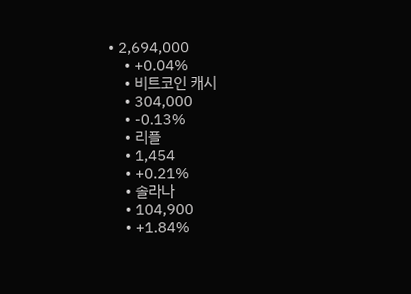• 2,694,000
    • +0.04%
    • 비트코인 캐시
    • 304,000
    • -0.13%
    • 리플
    • 1,454
    • +0.21%
    • 솔라나
    • 104,900
    • +1.84%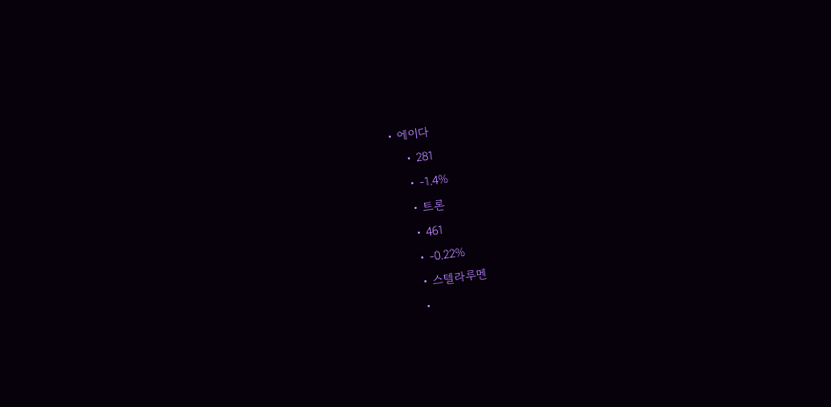• 에이다
    • 281
    • -1.4%
    • 트론
    • 461
    • -0.22%
    • 스텔라루멘
    •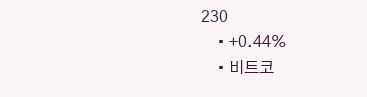230
    • +0.44%
    • 비트코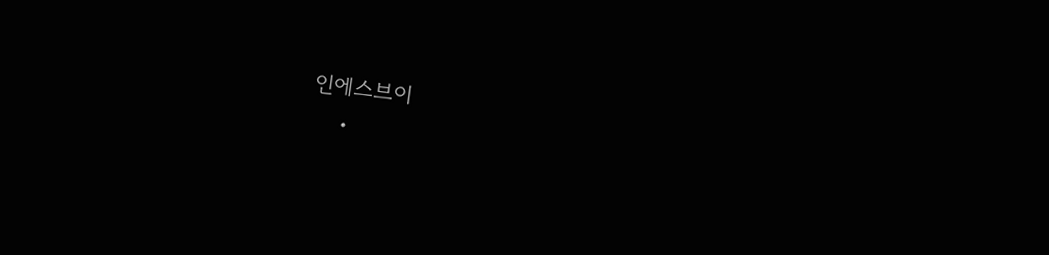인에스브이
    •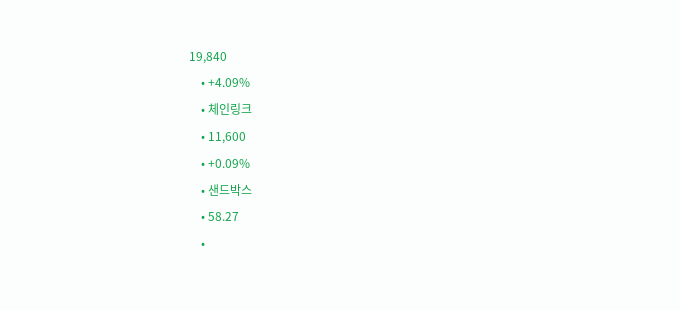19,840
    • +4.09%
    • 체인링크
    • 11,600
    • +0.09%
    • 샌드박스
    • 58.27
    •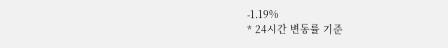-1.19%
* 24시간 변동률 기준